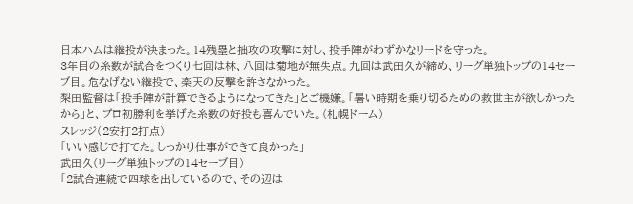日本ハムは継投が決まった。14残塁と拙攻の攻撃に対し、投手陣がわずかなリードを守った。
3年目の糸数が試合をつくり七回は林、八回は菊地が無失点。九回は武田久が締め、リーグ単独トップの14セーブ目。危なげない継投で、楽天の反撃を許さなかった。
梨田監督は「投手陣が計算できるようになってきた」とご機嫌。「暑い時期を乗り切るための救世主が欲しかったから」と、プロ初勝利を挙げた糸数の好投も喜んでいた。(札幌ドーム)
スレッジ(2安打2打点)
「いい感じで打てた。しっかり仕事ができて良かった」
武田久(リーグ単独トップの14セーブ目)
「2試合連続で四球を出しているので、その辺は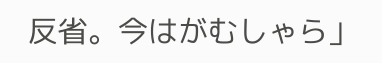反省。今はがむしゃら」